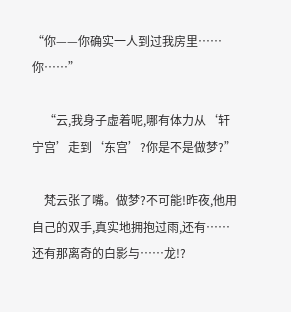“你——你确实一人到过我房里……你……”

    “云,我身子虚着呢,哪有体力从‘轩宁宫’走到‘东宫’?你是不是做梦?”

    梵云张了嘴。做梦?不可能!昨夜,他用自己的双手,真实地拥抱过雨,还有……还有那离奇的白影与……龙!?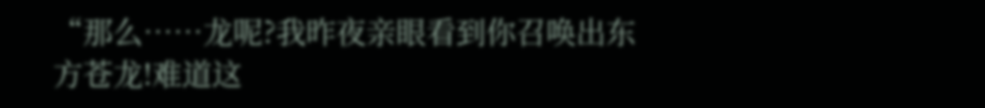“那么……龙呢?我昨夜亲眼看到你召唤出东方苍龙!难道这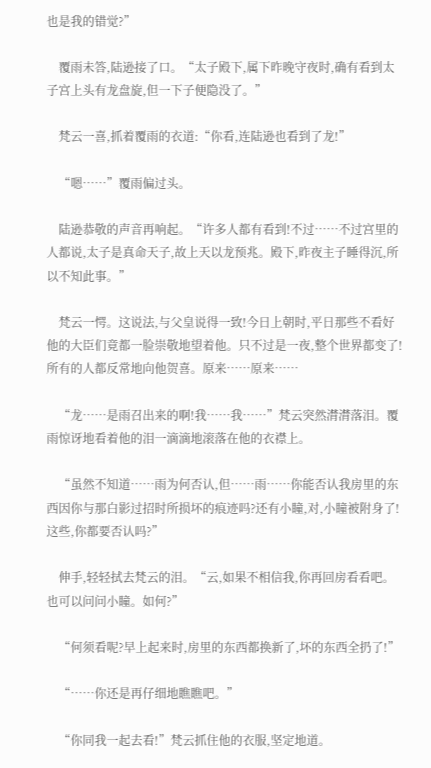也是我的错觉?”

    覆雨未答,陆逊接了口。“太子殿下,属下昨晚守夜时,确有看到太子宫上头有龙盘旋,但一下子便隐没了。”

    梵云一喜,抓着覆雨的衣道:“你看,连陆逊也看到了龙!”

    “嗯……”覆雨偏过头。

    陆逊恭敬的声音再响起。“许多人都有看到!不过……不过宫里的人都说,太子是真命天子,故上天以龙预兆。殿下,昨夜主子睡得沉,所以不知此事。”

    梵云一愕。这说法,与父皇说得一致!今日上朝时,平日那些不看好他的大臣们竟都一脸崇敬地望着他。只不过是一夜,整个世界都变了!所有的人都反常地向他贺喜。原来……原来……

    “龙……是雨召出来的啊!我……我……”梵云突然潸潸落泪。覆雨惊讶地看着他的泪一滴滴地滚落在他的衣襟上。

    “虽然不知道……雨为何否认,但……雨……你能否认我房里的东西因你与那白影过招时所损坏的痕迹吗?还有小瞳,对,小瞳被附身了!这些,你都要否认吗?”

    伸手,轻轻拭去梵云的泪。“云,如果不相信我,你再回房看看吧。也可以问问小瞳。如何?”

    “何须看呢?早上起来时,房里的东西都换新了,坏的东西全扔了!”

    “……你还是再仔细地瞧瞧吧。”

    “你同我一起去看!”梵云抓住他的衣服,坚定地道。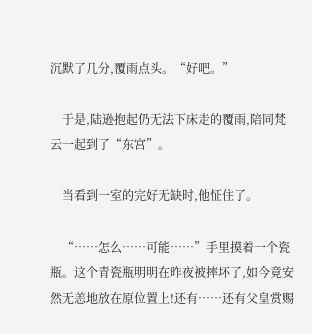沉默了几分,覆雨点头。“好吧。”

    于是,陆逊抱起仍无法下床走的覆雨,陪同梵云一起到了“东宫”。

    当看到一室的完好无缺时,他怔住了。

    “……怎么……可能……”手里摸着一个瓷瓶。这个青瓷瓶明明在昨夜被摔坏了,如今竟安然无恙地放在原位置上!还有……还有父皇赏赐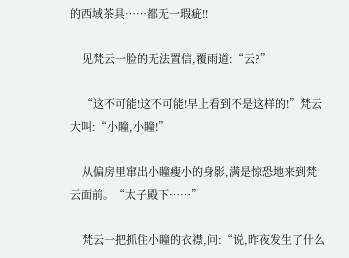的西域茶具……都无一瑕疵!!

    见梵云一脸的无法置信,覆雨道:“云?”

    “这不可能!这不可能!早上看到不是这样的!”梵云大叫:“小瞳,小瞳!”

    从偏房里窜出小瞳瘦小的身影,满是惊恐地来到梵云面前。“太子殿下……”

    梵云一把抓住小瞳的衣襟,问:“说,昨夜发生了什么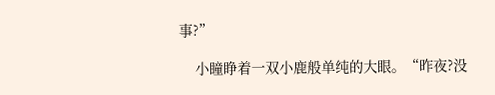事?”

    小瞳睁着一双小鹿般单纯的大眼。“昨夜?没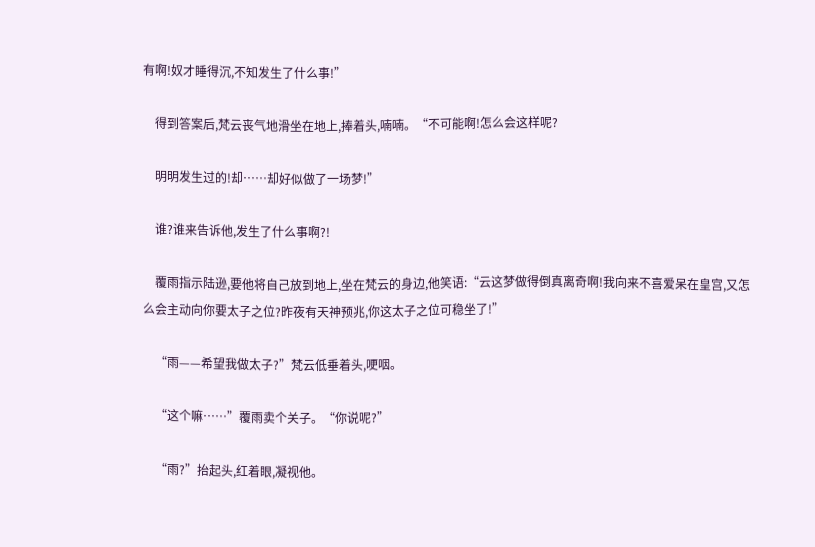有啊!奴才睡得沉,不知发生了什么事!”

    得到答案后,梵云丧气地滑坐在地上,捧着头,喃喃。“不可能啊!怎么会这样呢?

    明明发生过的!却……却好似做了一场梦!”

    谁?谁来告诉他,发生了什么事啊?!

    覆雨指示陆逊,要他将自己放到地上,坐在梵云的身边,他笑语:“云这梦做得倒真离奇啊!我向来不喜爱呆在皇宫,又怎么会主动向你要太子之位?昨夜有天神预兆,你这太子之位可稳坐了!”

    “雨——希望我做太子?”梵云低垂着头,哽咽。

    “这个嘛……”覆雨卖个关子。“你说呢?”

    “雨?”抬起头,红着眼,凝视他。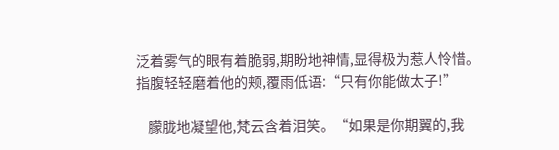泛着雾气的眼有着脆弱,期盼地神情,显得极为惹人怜惜。指腹轻轻磨着他的颊,覆雨低语:“只有你能做太子!”

    朦胧地凝望他,梵云含着泪笑。“如果是你期翼的,我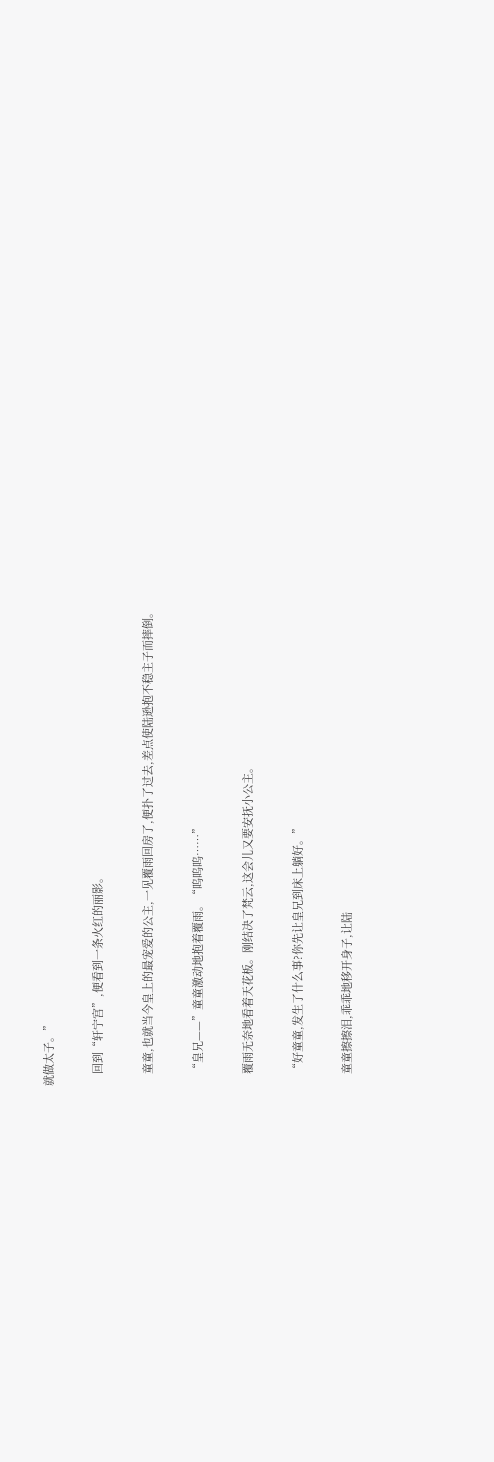就做太子。”

    回到“轩宁宫”,便看到一条火红的丽影。

    童童,也就当今皇上的最宠爱的公主,一见覆雨回房了,便扑了过去,差点使陆逊抱不稳主子而摔倒。

    “皇兄——”童童激动地抱着覆雨。“呜呜呜……”

    覆雨无奈地看着天花板。刚结决了梵云,这会儿又要安抚小公主。

    “好童童,发生了什么事?你先让皇兄到床上躺好。”

    童童擦擦泪,乖乖地移开身子,让陆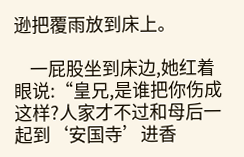逊把覆雨放到床上。

    一屁股坐到床边,她红着眼说:“皇兄,是谁把你伤成这样?人家才不过和母后一起到‘安国寺’进香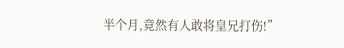半个月,竟然有人敢将皇兄打伤!”